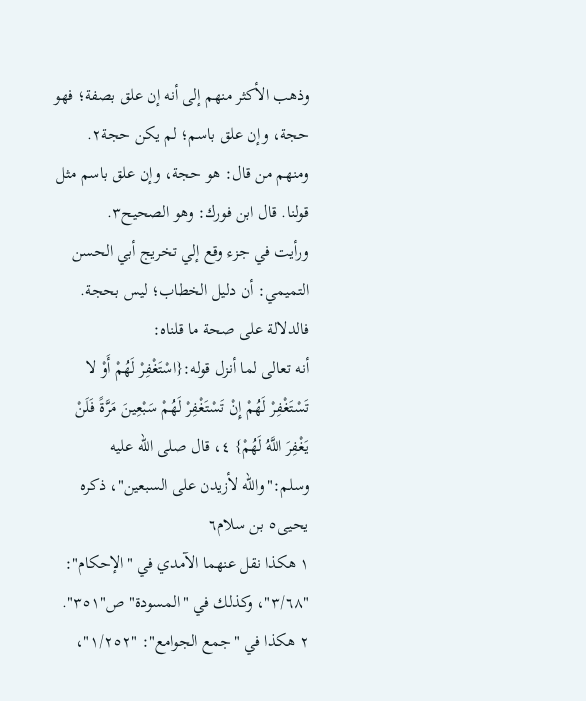وذهب الأكثر منهم إلى أنه إن علق بصفة؛ فهو حجة، وإن علق باسم؛ لم يكن حجة٢.
ومنهم من قال: هو حجة، وإن علق باسم مثل قولنا. قال ابن فورك: وهو الصحيح٣.
ورأيت في جزء وقع إلي تخريج أبي الحسن التميمي: أن دليل الخطاب؛ ليس بحجة.
فالدلالة على صحة ما قلناه:
أنه تعالى لما أنزل قوله:{اسْتَغْفِرْ لَهُمْ أَوْ لا تَسْتَغْفِرْ لَهُمْ إِنْ تَسْتَغْفِرْ لَهُمْ سَبْعِينَ مَرَّةً فَلَنْ يَغْفِرَ اللَّهُ لَهُمْ} ٤، قال صلى الله عليه وسلم:"والله لأزيدن على السبعين"، ذكره يحيى٥ بن سلام٦
١ هكذا نقل عنهما الآمدي في "الإحكام": "٣/٦٨"، وكذلك في "المسودة" ص"٣٥١". ٢ هكذا في "جمع الجوامع": "١/٢٥٢"،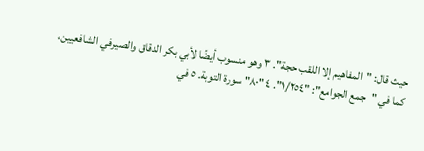حيث قال: "المفاهيم إلا اللقب حجة". ٣ وهو منسوب أيضًا لأبي بكر الدقاق والصيرفي الشافعيين، كما في "جمع الجوامع": "١/٢٥٤". ٤ "٨٠" سورة التوبة. ٥ في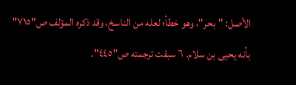الأصل: "بحر"، وهو خطأ؛ لعله من الناسخ، وقد ذكره المؤلف ص"٧١٥" بأنه يحيى بن سلام. ٦ سبقت ترجمته ص"٤٤٥".